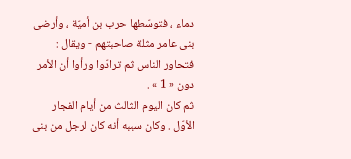دماء ، فتوسّطها حرب بن أميّة ، وأرضى بنى عامر مثلة صاحبتهم - ويقال : فتحاور الناس ثم ترادّوا ورأوا أن الأمر دون « 1 » .
ثم كان اليوم الثالث من أيام الفجار الأوّل . وكان سببه أنه كان لرجل من بنى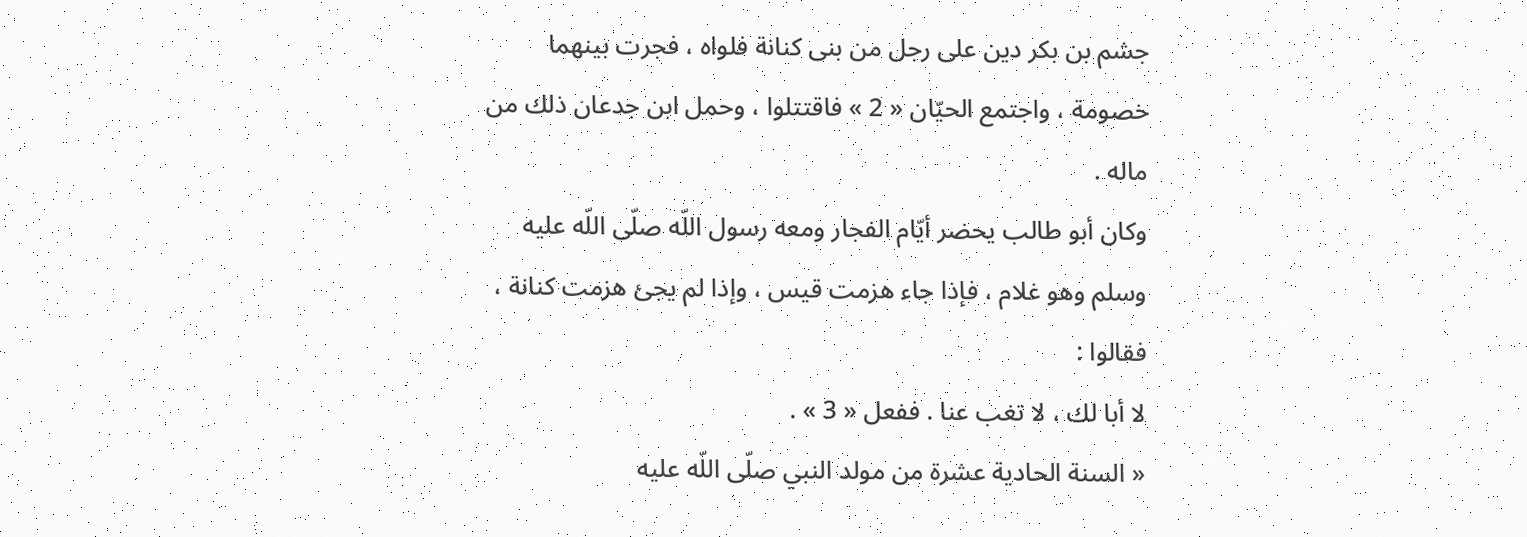جشم بن بكر دين على رجل من بنى كنانة فلواه ، فجرت بينهما خصومة ، واجتمع الحيّان « 2 » فاقتتلوا ، وحمل ابن جدعان ذلك من ماله .
وكان أبو طالب يحضر أيّام الفجار ومعه رسول اللّه صلّى اللّه عليه وسلم وهو غلام ، فإذا جاء هزمت قيس ، وإذا لم يجئ هزمت كنانة ، فقالوا :
لا أبا لك ، لا تغب عنا . ففعل « 3 » .
« السنة الحادية عشرة من مولد النبي صلّى اللّه عليه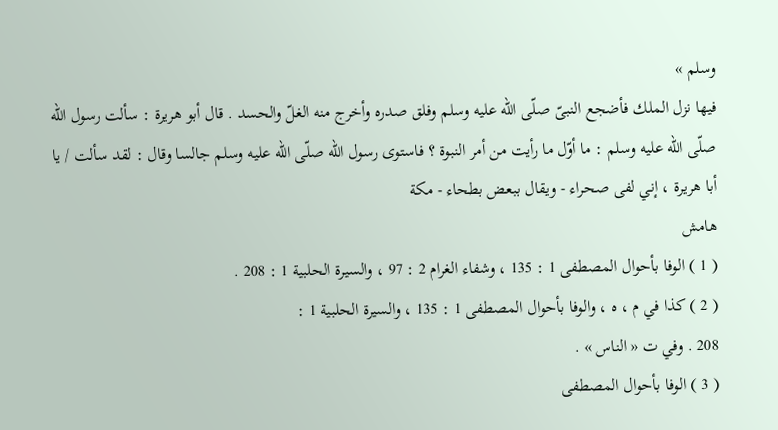وسلم »
فيها نزل الملك فأضجع النبىّ صلّى اللّه عليه وسلم وفلق صدره وأخرج منه الغلّ والحسد . قال أبو هريرة : سألت رسول اللّه صلّى اللّه عليه وسلم : ما أوّل ما رأيت من أمر النبوة ؟ فاستوى رسول اللّه صلّى اللّه عليه وسلم جالسا وقال : لقد سألت / يا أبا هريرة ، إني لفى صحراء - ويقال ببعض بطحاء - مكة
هامش
( 1 ) الوفا بأحوال المصطفى 1 : 135 ، وشفاء الغرام 2 : 97 ، والسيرة الحلبية 1 : 208 .
( 2 ) كذا في م ، ه ، والوفا بأحوال المصطفى 1 : 135 ، والسيرة الحلبية 1 :
208 . وفي ت « الناس » .
( 3 ) الوفا بأحوال المصطفى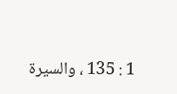1 : 135 ، والسيرة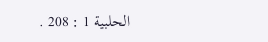الحلبية 1 : 208 .